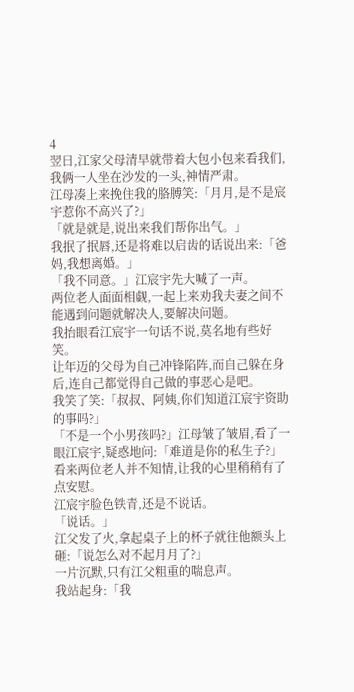4
翌日,江家父母清早就带着大包小包来看我们,我俩一人坐在沙发的一头,神情严肃。
江母凑上来挽住我的胳膊笑:「月月,是不是宸宇惹你不高兴了?」
「就是就是,说出来我们帮你出气。」
我抿了抿唇,还是将难以启齿的话说出来:「爸妈,我想离婚。」
「我不同意。」江宸宇先大喊了一声。
两位老人面面相觑,一起上来劝我夫妻之间不能遇到问题就解决人,要解决问题。
我抬眼看江宸宇一句话不说,莫名地有些好笑。
让年迈的父母为自己冲锋陷阵,而自己躲在身后,连自己都觉得自己做的事恶心是吧。
我笑了笑:「叔叔、阿姨,你们知道江宸宇资助的事吗?」
「不是一个小男孩吗?」江母皱了皱眉,看了一眼江宸宇,疑惑地问:「难道是你的私生子?」
看来两位老人并不知情,让我的心里稍稍有了点安慰。
江宸宇脸色铁青,还是不说话。
「说话。」
江父发了火,拿起桌子上的杯子就往他额头上砸:「说怎么对不起月月了?」
一片沉默,只有江父粗重的喘息声。
我站起身:「我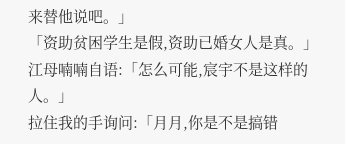来替他说吧。」
「资助贫困学生是假,资助已婚女人是真。」
江母喃喃自语:「怎么可能,宸宇不是这样的人。」
拉住我的手询问:「月月,你是不是搞错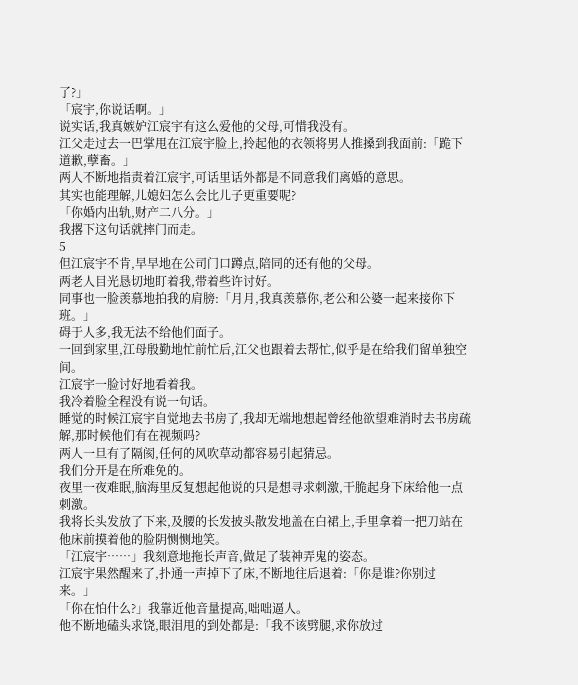了?」
「宸宇,你说话啊。」
说实话,我真嫉妒江宸宇有这么爱他的父母,可惜我没有。
江父走过去一巴掌甩在江宸宇脸上,拎起他的衣领将男人推搡到我面前:「跪下道歉,孽畜。」
两人不断地指责着江宸宇,可话里话外都是不同意我们离婚的意思。
其实也能理解,儿媳妇怎么会比儿子更重要呢?
「你婚内出轨,财产二八分。」
我撂下这句话就摔门而走。
5
但江宸宇不肯,早早地在公司门口蹲点,陪同的还有他的父母。
两老人目光恳切地盯着我,带着些许讨好。
同事也一脸羡慕地拍我的肩膀:「月月,我真羡慕你,老公和公婆一起来接你下班。」
碍于人多,我无法不给他们面子。
一回到家里,江母殷勤地忙前忙后,江父也跟着去帮忙,似乎是在给我们留单独空间。
江宸宇一脸讨好地看着我。
我冷着脸全程没有说一句话。
睡觉的时候江宸宇自觉地去书房了,我却无端地想起曾经他欲望难消时去书房疏解,那时候他们有在视频吗?
两人一旦有了隔阂,任何的风吹草动都容易引起猜忌。
我们分开是在所难免的。
夜里一夜难眠,脑海里反复想起他说的只是想寻求刺激,干脆起身下床给他一点刺激。
我将长头发放了下来,及腰的长发披头散发地盖在白裙上,手里拿着一把刀站在他床前摸着他的脸阴恻恻地笑。
「江宸宇……」我刻意地拖长声音,做足了装神弄鬼的姿态。
江宸宇果然醒来了,扑通一声掉下了床,不断地往后退着:「你是谁?你别过来。」
「你在怕什么?」我靠近他音量提高,咄咄逼人。
他不断地磕头求饶,眼泪甩的到处都是:「我不该劈腿,求你放过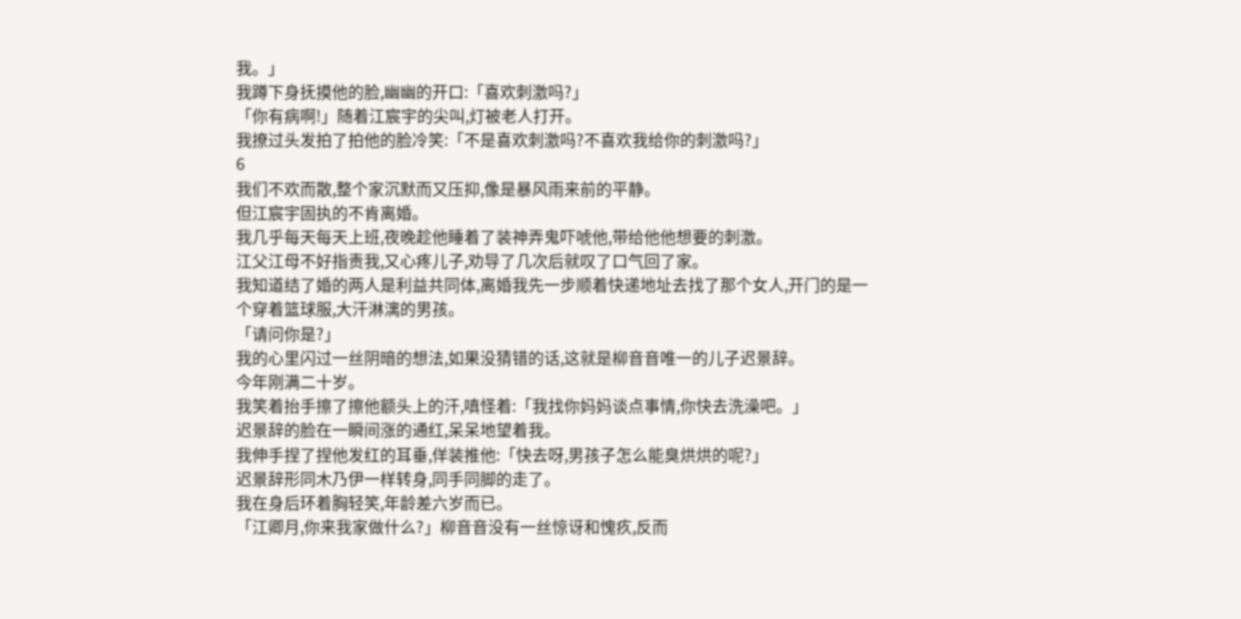我。」
我蹲下身抚摸他的脸,幽幽的开口:「喜欢刺激吗?」
「你有病啊!」随着江宸宇的尖叫,灯被老人打开。
我撩过头发拍了拍他的脸冷笑:「不是喜欢刺激吗?不喜欢我给你的刺激吗?」
6
我们不欢而散,整个家沉默而又压抑,像是暴风雨来前的平静。
但江宸宇固执的不肯离婚。
我几乎每天每天上班,夜晚趁他睡着了装神弄鬼吓唬他,带给他他想要的刺激。
江父江母不好指责我,又心疼儿子,劝导了几次后就叹了口气回了家。
我知道结了婚的两人是利益共同体,离婚我先一步顺着快递地址去找了那个女人,开门的是一个穿着篮球服,大汗淋漓的男孩。
「请问你是?」
我的心里闪过一丝阴暗的想法,如果没猜错的话,这就是柳音音唯一的儿子迟景辞。
今年刚满二十岁。
我笑着抬手擦了擦他额头上的汗,嗔怪着:「我找你妈妈谈点事情,你快去洗澡吧。」
迟景辞的脸在一瞬间涨的通红,呆呆地望着我。
我伸手捏了捏他发红的耳垂,佯装推他:「快去呀,男孩子怎么能臭烘烘的呢?」
迟景辞形同木乃伊一样转身,同手同脚的走了。
我在身后环着胸轻笑,年龄差六岁而已。
「江卿月,你来我家做什么?」柳音音没有一丝惊讶和愧疚,反而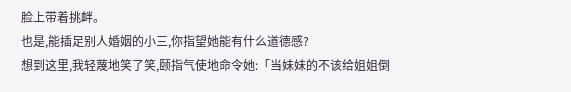脸上带着挑衅。
也是,能插足别人婚姻的小三,你指望她能有什么道德感?
想到这里,我轻蔑地笑了笑,颐指气使地命令她:「当妹妹的不该给姐姐倒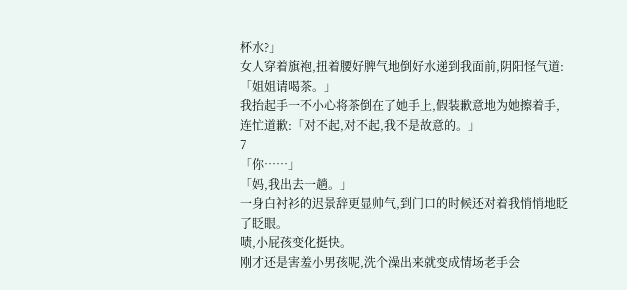杯水?」
女人穿着旗袍,扭着腰好脾气地倒好水递到我面前,阴阳怪气道:「姐姐请喝茶。」
我抬起手一不小心将茶倒在了她手上,假装歉意地为她擦着手,连忙道歉:「对不起,对不起,我不是故意的。」
7
「你……」
「妈,我出去一趟。」
一身白衬衫的迟景辞更显帅气,到门口的时候还对着我悄悄地眨了眨眼。
啧,小屁孩变化挺快。
刚才还是害羞小男孩呢,洗个澡出来就变成情场老手会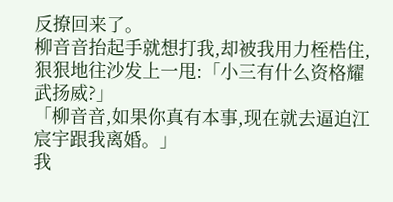反撩回来了。
柳音音抬起手就想打我,却被我用力桎梏住,狠狠地往沙发上一甩:「小三有什么资格耀武扬威?」
「柳音音,如果你真有本事,现在就去逼迫江宸宇跟我离婚。」
我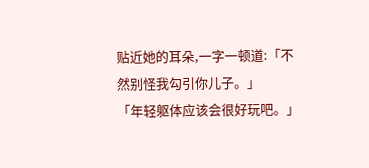贴近她的耳朵,一字一顿道:「不然别怪我勾引你儿子。」
「年轻躯体应该会很好玩吧。」